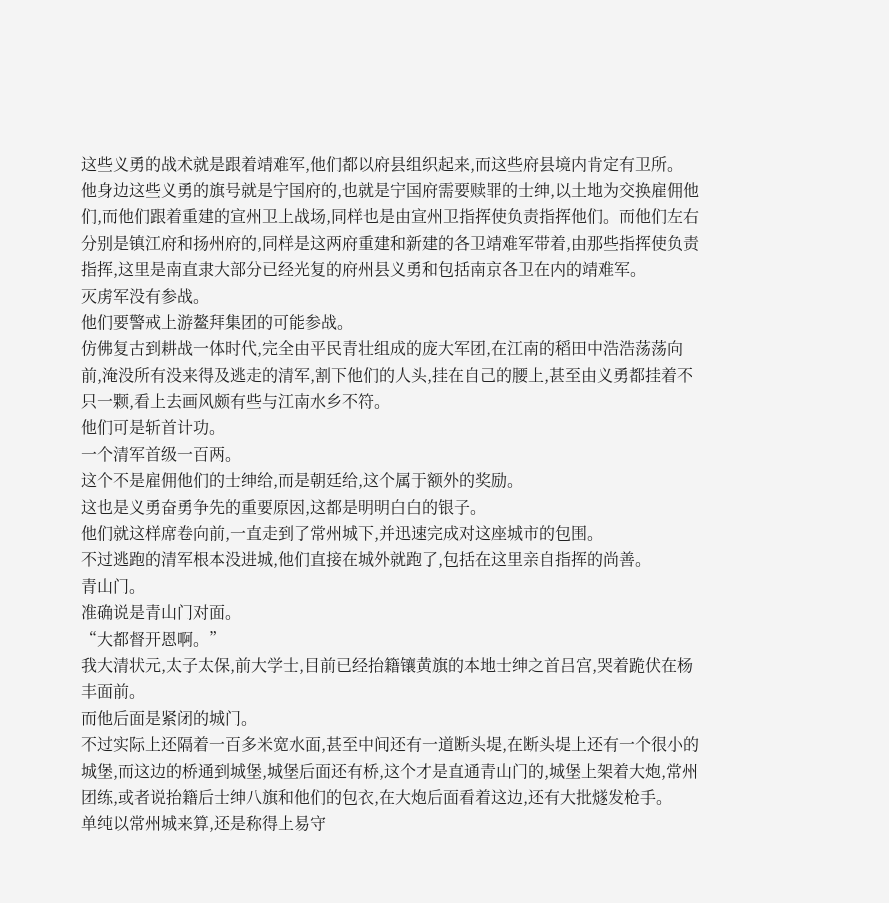这些义勇的战术就是跟着靖难军,他们都以府县组织起来,而这些府县境内肯定有卫所。
他身边这些义勇的旗号就是宁国府的,也就是宁国府需要赎罪的士绅,以土地为交换雇佣他们,而他们跟着重建的宣州卫上战场,同样也是由宣州卫指挥使负责指挥他们。而他们左右分别是镇江府和扬州府的,同样是这两府重建和新建的各卫靖难军带着,由那些指挥使负责指挥,这里是南直隶大部分已经光复的府州县义勇和包括南京各卫在内的靖难军。
灭虏军没有参战。
他们要警戒上游鳌拜集团的可能参战。
仿佛复古到耕战一体时代,完全由平民青壮组成的庞大军团,在江南的稻田中浩浩荡荡向前,淹没所有没来得及逃走的清军,割下他们的人头,挂在自己的腰上,甚至由义勇都挂着不只一颗,看上去画风颇有些与江南水乡不符。
他们可是斩首计功。
一个清军首级一百两。
这个不是雇佣他们的士绅给,而是朝廷给,这个属于额外的奖励。
这也是义勇奋勇争先的重要原因,这都是明明白白的银子。
他们就这样席卷向前,一直走到了常州城下,并迅速完成对这座城市的包围。
不过逃跑的清军根本没进城,他们直接在城外就跑了,包括在这里亲自指挥的尚善。
青山门。
准确说是青山门对面。
“大都督开恩啊。”
我大清状元,太子太保,前大学士,目前已经抬籍镶黄旗的本地士绅之首吕宫,哭着跪伏在杨丰面前。
而他后面是紧闭的城门。
不过实际上还隔着一百多米宽水面,甚至中间还有一道断头堤,在断头堤上还有一个很小的城堡,而这边的桥通到城堡,城堡后面还有桥,这个才是直通青山门的,城堡上架着大炮,常州团练,或者说抬籍后士绅八旗和他们的包衣,在大炮后面看着这边,还有大批燧发枪手。
单纯以常州城来算,还是称得上易守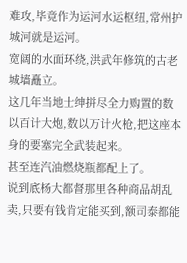难攻,毕竟作为运河水运枢纽,常州护城河就是运河。
宽阔的水面环绕,洪武年修筑的古老城墙矗立。
这几年当地士绅拼尽全力购置的数以百计大炮,数以万计火枪,把这座本身的要塞完全武装起来。
甚至连汽油燃烧瓶都配上了。
说到底杨大都督那里各种商品胡乱卖,只要有钱肯定能买到,额司泰都能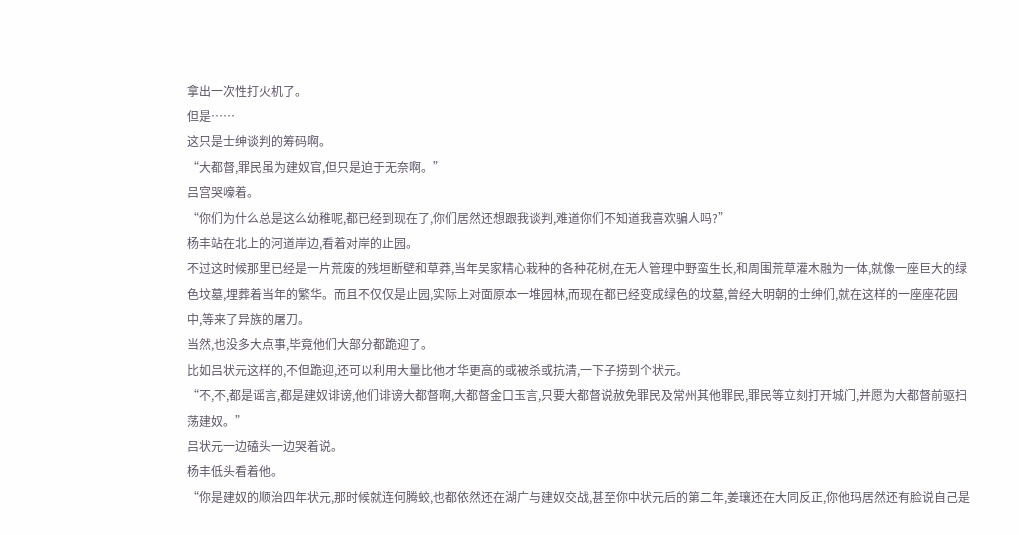拿出一次性打火机了。
但是……
这只是士绅谈判的筹码啊。
“大都督,罪民虽为建奴官,但只是迫于无奈啊。”
吕宫哭嚎着。
“你们为什么总是这么幼稚呢,都已经到现在了,你们居然还想跟我谈判,难道你们不知道我喜欢骗人吗?”
杨丰站在北上的河道岸边,看着对岸的止园。
不过这时候那里已经是一片荒废的残垣断壁和草莽,当年吴家精心栽种的各种花树,在无人管理中野蛮生长,和周围荒草灌木融为一体,就像一座巨大的绿色坟墓,埋葬着当年的繁华。而且不仅仅是止园,实际上对面原本一堆园林,而现在都已经变成绿色的坟墓,曾经大明朝的士绅们,就在这样的一座座花园中,等来了异族的屠刀。
当然,也没多大点事,毕竟他们大部分都跪迎了。
比如吕状元这样的,不但跪迎,还可以利用大量比他才华更高的或被杀或抗清,一下子捞到个状元。
“不,不,都是谣言,都是建奴诽谤,他们诽谤大都督啊,大都督金口玉言,只要大都督说赦免罪民及常州其他罪民,罪民等立刻打开城门,并愿为大都督前驱扫荡建奴。”
吕状元一边磕头一边哭着说。
杨丰低头看着他。
“你是建奴的顺治四年状元,那时候就连何腾蛟,也都依然还在湖广与建奴交战,甚至你中状元后的第二年,姜瓖还在大同反正,你他玛居然还有脸说自己是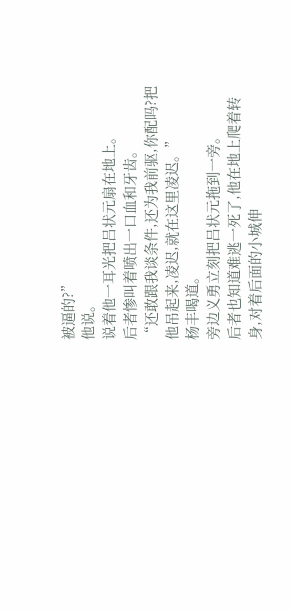被逼的?”
他说。
说着他一耳光把吕状元扇在地上。
后者惨叫着喷出一口血和牙齿。
“还敢跟我谈条件,还为我前驱,你配吗?把他吊起来,凌迟,就在这里凌迟。”
杨丰喝道。
旁边义勇立刻把吕状元拖到一旁。
后者也知道难逃一死了,他在地上爬着转身,对着后面的小城伸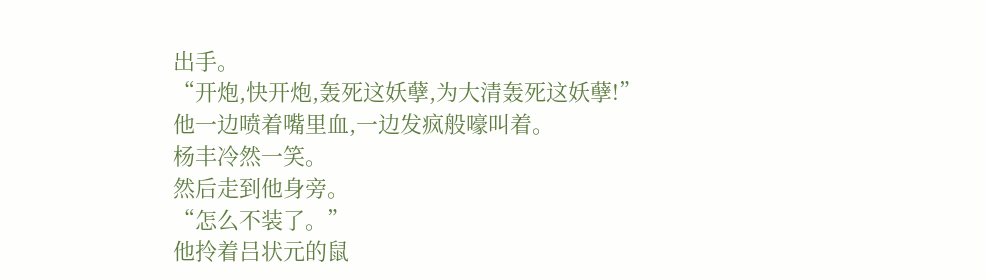出手。
“开炮,快开炮,轰死这妖孽,为大清轰死这妖孽!”
他一边喷着嘴里血,一边发疯般嚎叫着。
杨丰冷然一笑。
然后走到他身旁。
“怎么不装了。”
他拎着吕状元的鼠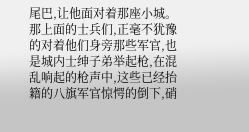尾巴,让他面对着那座小城。
那上面的士兵们,正毫不犹豫的对着他们身旁那些军官,也是城内士绅子弟举起枪,在混乱响起的枪声中,这些已经抬籍的八旗军官惊愕的倒下,硝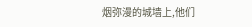烟弥漫的城墙上,他们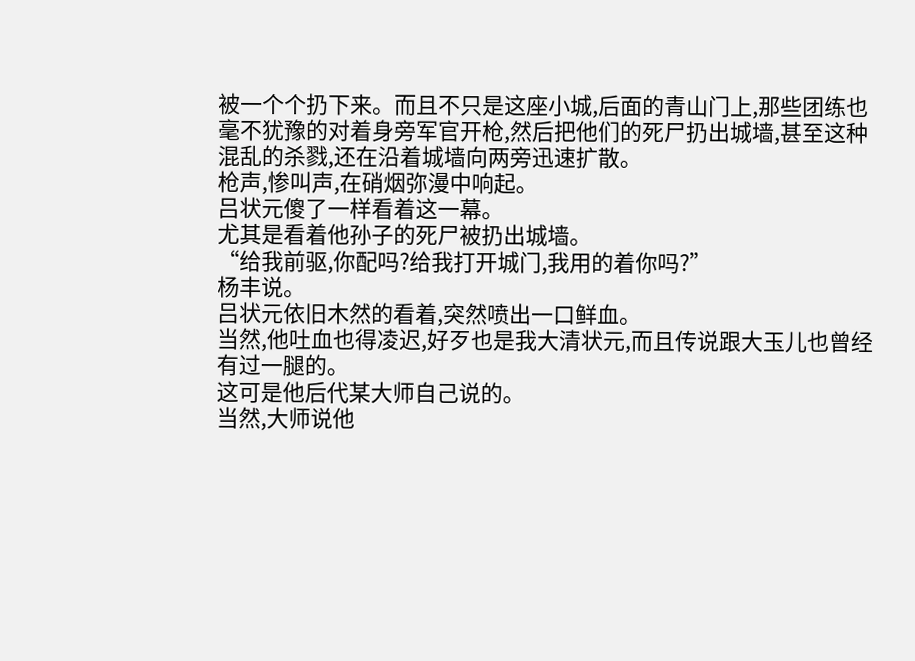被一个个扔下来。而且不只是这座小城,后面的青山门上,那些团练也毫不犹豫的对着身旁军官开枪,然后把他们的死尸扔出城墙,甚至这种混乱的杀戮,还在沿着城墙向两旁迅速扩散。
枪声,惨叫声,在硝烟弥漫中响起。
吕状元傻了一样看着这一幕。
尤其是看着他孙子的死尸被扔出城墙。
“给我前驱,你配吗?给我打开城门,我用的着你吗?”
杨丰说。
吕状元依旧木然的看着,突然喷出一口鲜血。
当然,他吐血也得凌迟,好歹也是我大清状元,而且传说跟大玉儿也曾经有过一腿的。
这可是他后代某大师自己说的。
当然,大师说他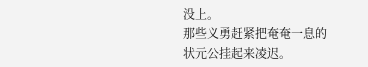没上。
那些义勇赶紧把奄奄一息的状元公挂起来凌迟。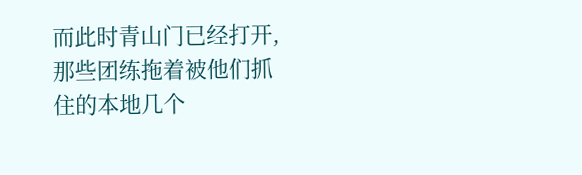而此时青山门已经打开,那些团练拖着被他们抓住的本地几个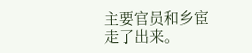主要官员和乡宦走了出来。